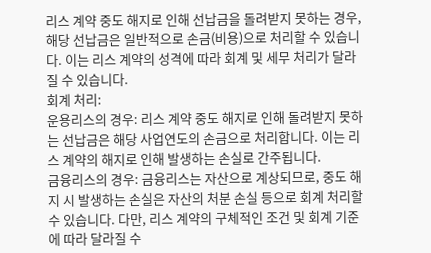리스 계약 중도 해지로 인해 선납금을 돌려받지 못하는 경우, 해당 선납금은 일반적으로 손금(비용)으로 처리할 수 있습니다. 이는 리스 계약의 성격에 따라 회계 및 세무 처리가 달라질 수 있습니다.
회계 처리:
운용리스의 경우: 리스 계약 중도 해지로 인해 돌려받지 못하는 선납금은 해당 사업연도의 손금으로 처리합니다. 이는 리스 계약의 해지로 인해 발생하는 손실로 간주됩니다.
금융리스의 경우: 금융리스는 자산으로 계상되므로, 중도 해지 시 발생하는 손실은 자산의 처분 손실 등으로 회계 처리할 수 있습니다. 다만, 리스 계약의 구체적인 조건 및 회계 기준에 따라 달라질 수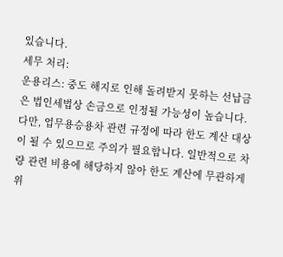있습니다.
세무 처리:
운용리스: 중도 해지로 인해 돌려받지 못하는 선납금은 법인세법상 손금으로 인정될 가능성이 높습니다. 다만, 업무용승용차 관련 규정에 따라 한도 계산 대상이 될 수 있으므로 주의가 필요합니다. 일반적으로 차량 관련 비용에 해당하지 않아 한도 계산에 무관하게 위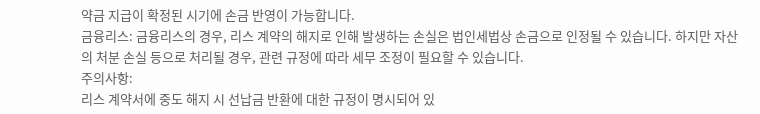약금 지급이 확정된 시기에 손금 반영이 가능합니다.
금융리스: 금융리스의 경우, 리스 계약의 해지로 인해 발생하는 손실은 법인세법상 손금으로 인정될 수 있습니다. 하지만 자산의 처분 손실 등으로 처리될 경우, 관련 규정에 따라 세무 조정이 필요할 수 있습니다.
주의사항:
리스 계약서에 중도 해지 시 선납금 반환에 대한 규정이 명시되어 있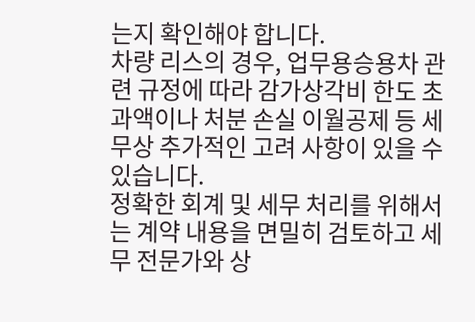는지 확인해야 합니다.
차량 리스의 경우, 업무용승용차 관련 규정에 따라 감가상각비 한도 초과액이나 처분 손실 이월공제 등 세무상 추가적인 고려 사항이 있을 수 있습니다.
정확한 회계 및 세무 처리를 위해서는 계약 내용을 면밀히 검토하고 세무 전문가와 상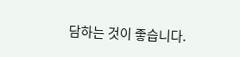담하는 것이 좋습니다.